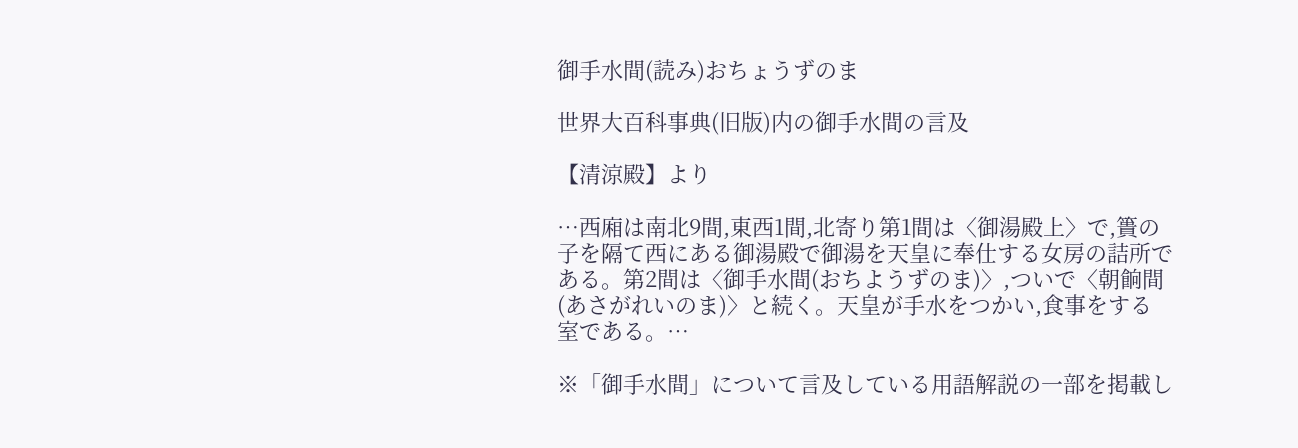御手水間(読み)おちょうずのま

世界大百科事典(旧版)内の御手水間の言及

【清涼殿】より

…西廂は南北9間,東西1間,北寄り第1間は〈御湯殿上〉で,簣の子を隔て西にある御湯殿で御湯を天皇に奉仕する女房の詰所である。第2間は〈御手水間(おちようずのま)〉,ついで〈朝餉間(あさがれいのま)〉と続く。天皇が手水をつかい,食事をする室である。…

※「御手水間」について言及している用語解説の一部を掲載し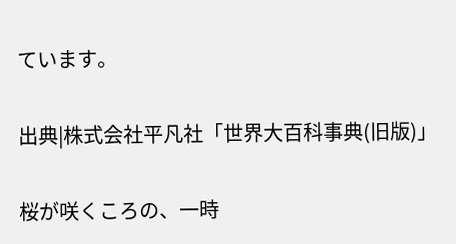ています。

出典|株式会社平凡社「世界大百科事典(旧版)」

桜が咲くころの、一時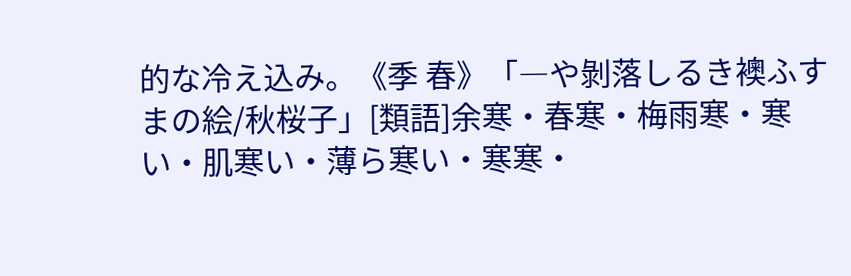的な冷え込み。《季 春》「―や剝落しるき襖ふすまの絵/秋桜子」[類語]余寒・春寒・梅雨寒・寒い・肌寒い・薄ら寒い・寒寒・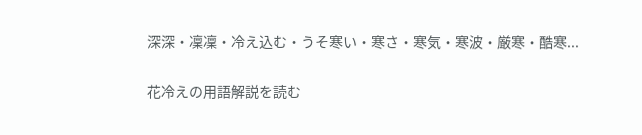深深・凜凜・冷え込む・うそ寒い・寒さ・寒気・寒波・厳寒・酷寒...

花冷えの用語解説を読む